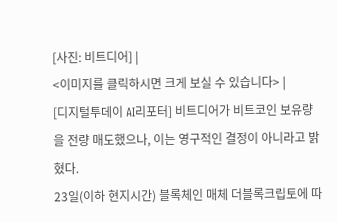[사진: 비트디어] |
<이미지를 클릭하시면 크게 보실 수 있습니다> |
[디지털투데이 AI리포터] 비트디어가 비트코인 보유량을 전량 매도했으나, 이는 영구적인 결정이 아니라고 밝혔다.
23일(이하 현지시간) 블록체인 매체 더블록크립토에 따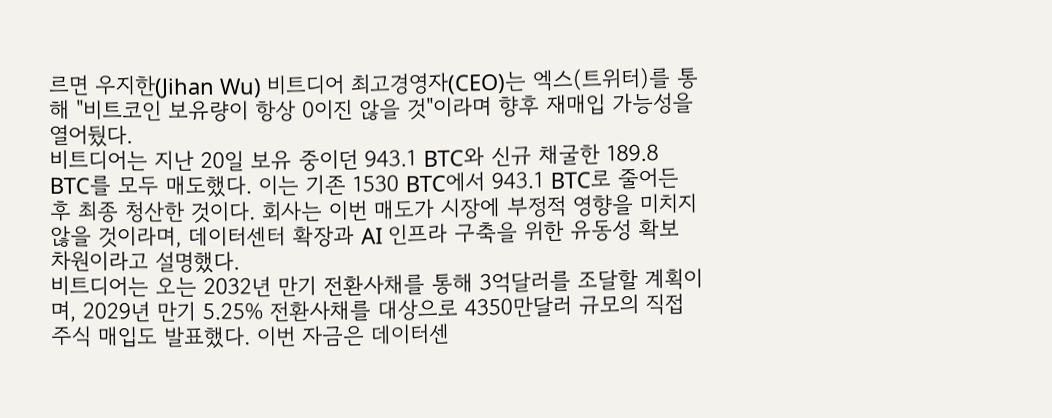르면 우지한(Jihan Wu) 비트디어 최고경영자(CEO)는 엑스(트위터)를 통해 "비트코인 보유량이 항상 0이진 않을 것"이라며 향후 재매입 가능성을 열어뒀다.
비트디어는 지난 20일 보유 중이던 943.1 BTC와 신규 채굴한 189.8 BTC를 모두 매도했다. 이는 기존 1530 BTC에서 943.1 BTC로 줄어든 후 최종 청산한 것이다. 회사는 이번 매도가 시장에 부정적 영향을 미치지 않을 것이라며, 데이터센터 확장과 AI 인프라 구축을 위한 유동성 확보 차원이라고 설명했다.
비트디어는 오는 2032년 만기 전환사채를 통해 3억달러를 조달할 계획이며, 2029년 만기 5.25% 전환사채를 대상으로 4350만달러 규모의 직접 주식 매입도 발표했다. 이번 자금은 데이터센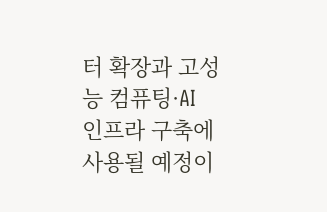터 확장과 고성능 컴퓨팅·AI 인프라 구축에 사용될 예정이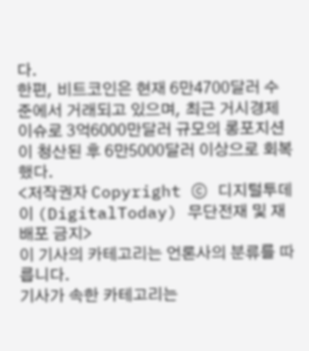다.
한편, 비트코인은 현재 6만4700달러 수준에서 거래되고 있으며, 최근 거시경제 이슈로 3억6000만달러 규모의 롱포지션이 청산된 후 6만5000달러 이상으로 회복했다.
<저작권자 Copyright ⓒ 디지털투데이 (DigitalToday) 무단전재 및 재배포 금지>
이 기사의 카테고리는 언론사의 분류를 따릅니다.
기사가 속한 카테고리는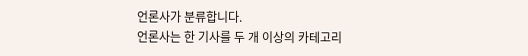언론사가 분류합니다.
언론사는 한 기사를 두 개 이상의 카테고리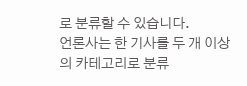로 분류할 수 있습니다.
언론사는 한 기사를 두 개 이상의 카테고리로 분류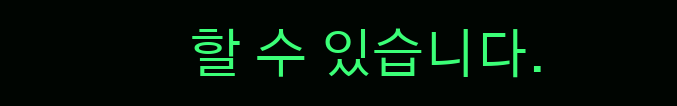할 수 있습니다.